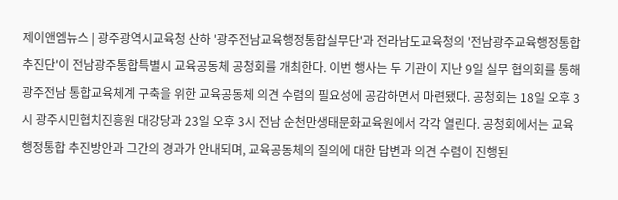제이앤엠뉴스 | 광주광역시교육청 산하 '광주전남교육행정통합실무단'과 전라남도교육청의 '전남광주교육행정통합추진단'이 전남광주통합특별시 교육공동체 공청회를 개최한다. 이번 행사는 두 기관이 지난 9일 실무 협의회를 통해 광주전남 통합교육체계 구축을 위한 교육공동체 의견 수렴의 필요성에 공감하면서 마련됐다. 공청회는 18일 오후 3시 광주시민협치진흥원 대강당과 23일 오후 3시 전남 순천만생태문화교육원에서 각각 열린다. 공청회에서는 교육행정통합 추진방안과 그간의 경과가 안내되며, 교육공동체의 질의에 대한 답변과 의견 수렴이 진행된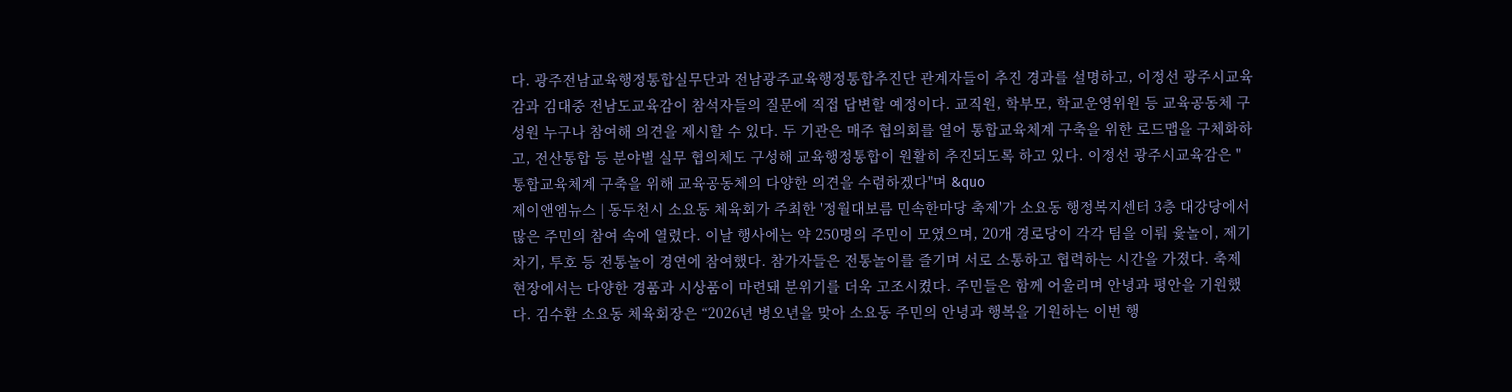다. 광주전남교육행정통합실무단과 전남광주교육행정통합추진단 관계자들이 추진 경과를 설명하고, 이정선 광주시교육감과 김대중 전남도교육감이 참석자들의 질문에 직접 답변할 예정이다. 교직원, 학부모, 학교운영위원 등 교육공동체 구성원 누구나 참여해 의견을 제시할 수 있다. 두 기관은 매주 협의회를 열어 통합교육체계 구축을 위한 로드맵을 구체화하고, 전산통합 등 분야별 실무 협의체도 구성해 교육행정통합이 원활히 추진되도록 하고 있다. 이정선 광주시교육감은 "통합교육체계 구축을 위해 교육공동체의 다양한 의견을 수렴하겠다"며 &quo
제이앤엠뉴스 | 동두천시 소요동 체육회가 주최한 '정월대보름 민속한마당 축제'가 소요동 행정복지센터 3층 대강당에서 많은 주민의 참여 속에 열렸다. 이날 행사에는 약 250명의 주민이 모였으며, 20개 경로당이 각각 팀을 이뤄 윷놀이, 제기차기, 투호 등 전통놀이 경연에 참여했다. 참가자들은 전통놀이를 즐기며 서로 소통하고 협력하는 시간을 가졌다. 축제 현장에서는 다양한 경품과 시상품이 마련돼 분위기를 더욱 고조시켰다. 주민들은 함께 어울리며 안녕과 평안을 기원했다. 김수환 소요동 체육회장은 “2026년 병오년을 맞아 소요동 주민의 안녕과 행복을 기원하는 이번 행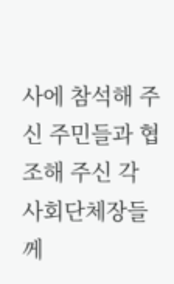사에 참석해 주신 주민들과 협조해 주신 각 사회단체장들께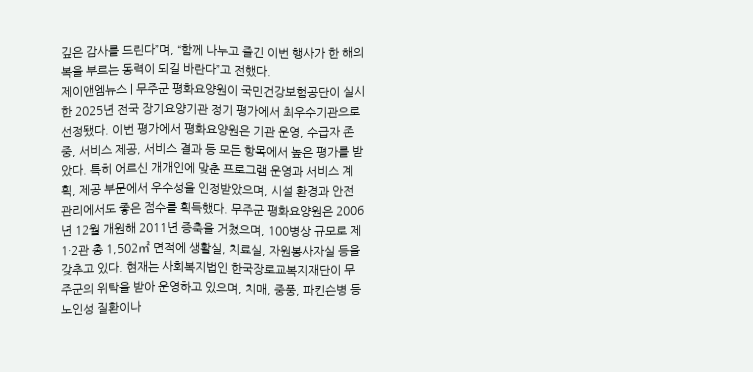깊은 감사를 드린다”며, “함께 나누고 즐긴 이번 행사가 한 해의 복을 부르는 동력이 되길 바란다”고 전했다.
제이앤엠뉴스 | 무주군 평화요양원이 국민건강보험공단이 실시한 2025년 전국 장기요양기관 정기 평가에서 최우수기관으로 선정됐다. 이번 평가에서 평화요양원은 기관 운영, 수급자 존중, 서비스 제공, 서비스 결과 등 모든 항목에서 높은 평가를 받았다. 특히 어르신 개개인에 맞춘 프로그램 운영과 서비스 계획, 제공 부문에서 우수성을 인정받았으며, 시설 환경과 안전 관리에서도 좋은 점수를 획득했다. 무주군 평화요양원은 2006년 12월 개원해 2011년 증축을 거쳤으며, 100병상 규모로 제1·2관 총 1,502㎡ 면적에 생활실, 치료실, 자원봉사자실 등을 갖추고 있다. 현재는 사회복지법인 한국장로교복지재단이 무주군의 위탁을 받아 운영하고 있으며, 치매, 중풍, 파킨슨병 등 노인성 질환이나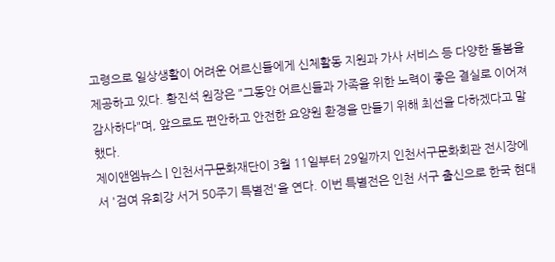고령으로 일상생활이 어려운 어르신들에게 신체활동 지원과 가사 서비스 등 다양한 돌봄을 제공하고 있다. 황진석 원장은 "그동안 어르신들과 가족을 위한 노력이 좋은 결실로 이어져 감사하다"며, 앞으로도 편안하고 안전한 요양원 환경을 만들기 위해 최선을 다하겠다고 말했다.
제이앤엠뉴스 | 인천서구문화재단이 3월 11일부터 29일까지 인천서구문화회관 전시장에서 '검여 유희강 서거 50주기 특별전'을 연다. 이번 특별전은 인천 서구 출신으로 한국 현대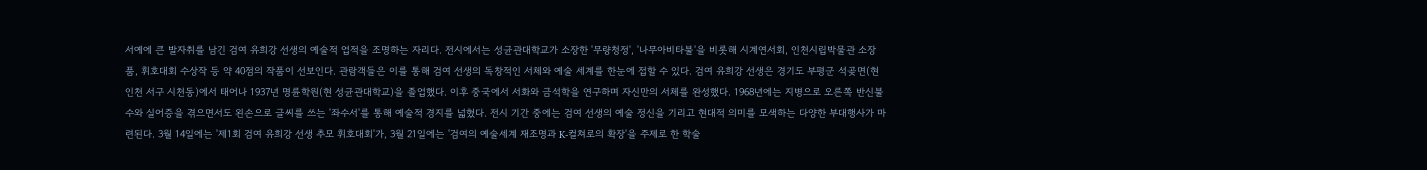서예에 큰 발자취를 남긴 검여 유희강 선생의 예술적 업적을 조명하는 자리다. 전시에서는 성균관대학교가 소장한 '무량청정', '나무아비타불'을 비롯해 시계연서회, 인천시립박물관 소장품, 휘호대회 수상작 등 약 40점의 작품이 선보인다. 관람객들은 이를 통해 검여 선생의 독창적인 서체와 예술 세계를 한눈에 접할 수 있다. 검여 유희강 선생은 경기도 부평군 석곶면(현 인천 서구 시천동)에서 태어나 1937년 명륜학원(현 성균관대학교)을 졸업했다. 이후 중국에서 서화와 금석학을 연구하며 자신만의 서체를 완성했다. 1968년에는 지병으로 오른쪽 반신불수와 실어증을 겪으면서도 왼손으로 글씨를 쓰는 '좌수서'를 통해 예술적 경지를 넓혔다. 전시 기간 중에는 검여 선생의 예술 정신을 기리고 현대적 의미를 모색하는 다양한 부대행사가 마련된다. 3월 14일에는 '제1회 검여 유희강 선생 추모 휘호대회'가, 3월 21일에는 '검여의 예술세계 재조명과 K-컬쳐로의 확장'을 주제로 한 학술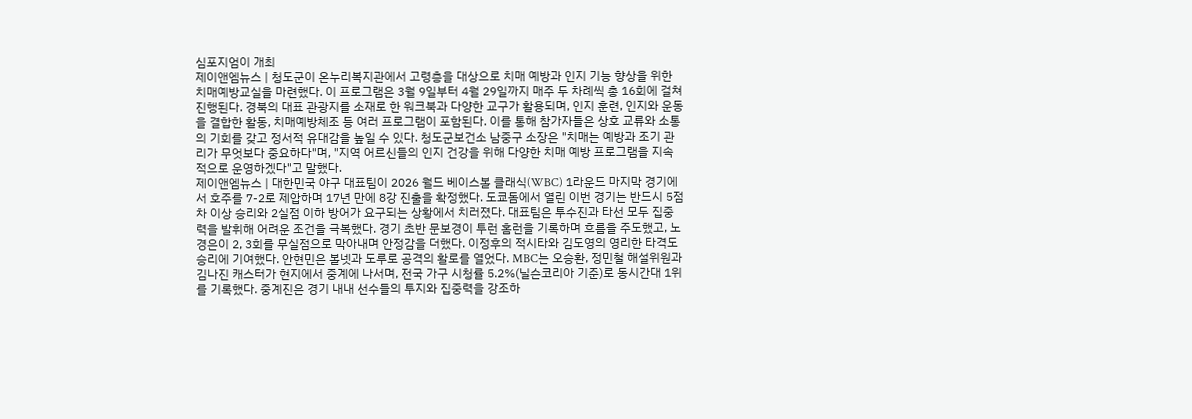심포지엄이 개최
제이앤엠뉴스 | 청도군이 온누리복지관에서 고령층을 대상으로 치매 예방과 인지 기능 향상을 위한 치매예방교실을 마련했다. 이 프로그램은 3월 9일부터 4월 29일까지 매주 두 차례씩 총 16회에 걸쳐 진행된다. 경북의 대표 관광지를 소재로 한 워크북과 다양한 교구가 활용되며, 인지 훈련, 인지와 운동을 결합한 활동, 치매예방체조 등 여러 프로그램이 포함된다. 이를 통해 참가자들은 상호 교류와 소통의 기회를 갖고 정서적 유대감을 높일 수 있다. 청도군보건소 남중구 소장은 "치매는 예방과 조기 관리가 무엇보다 중요하다"며, "지역 어르신들의 인지 건강을 위해 다양한 치매 예방 프로그램을 지속적으로 운영하겠다"고 말했다.
제이앤엠뉴스 | 대한민국 야구 대표팀이 2026 월드 베이스볼 클래식(WBC) 1라운드 마지막 경기에서 호주를 7-2로 제압하며 17년 만에 8강 진출을 확정했다. 도쿄돔에서 열린 이번 경기는 반드시 5점차 이상 승리와 2실점 이하 방어가 요구되는 상황에서 치러졌다. 대표팀은 투수진과 타선 모두 집중력을 발휘해 어려운 조건을 극복했다. 경기 초반 문보경이 투런 홈런을 기록하며 흐름을 주도했고, 노경은이 2, 3회를 무실점으로 막아내며 안정감을 더했다. 이정후의 적시타와 김도영의 영리한 타격도 승리에 기여했다. 안현민은 볼넷과 도루로 공격의 활로를 열었다. MBC는 오승환, 정민철 해설위원과 김나진 캐스터가 현지에서 중계에 나서며, 전국 가구 시청률 5.2%(닐슨코리아 기준)로 동시간대 1위를 기록했다. 중계진은 경기 내내 선수들의 투지와 집중력을 강조하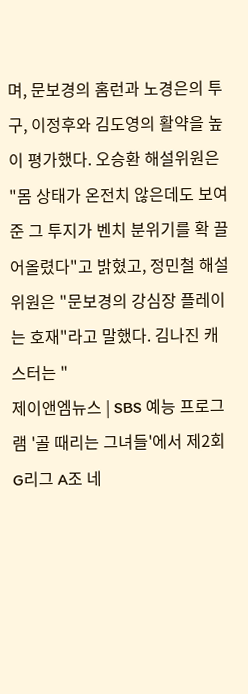며, 문보경의 홈런과 노경은의 투구, 이정후와 김도영의 활약을 높이 평가했다. 오승환 해설위원은 "몸 상태가 온전치 않은데도 보여준 그 투지가 벤치 분위기를 확 끌어올렸다"고 밝혔고, 정민철 해설위원은 "문보경의 강심장 플레이는 호재"라고 말했다. 김나진 캐스터는 "
제이앤엠뉴스 | SBS 예능 프로그램 '골 때리는 그녀들'에서 제2회 G리그 A조 네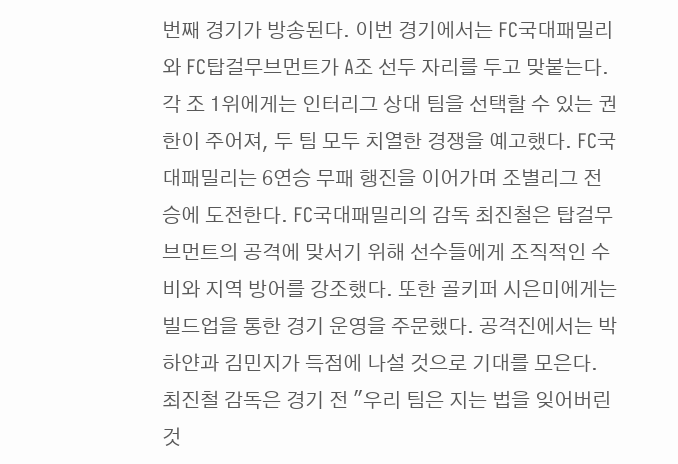번째 경기가 방송된다. 이번 경기에서는 FC국대패밀리와 FC탑걸무브먼트가 A조 선두 자리를 두고 맞붙는다. 각 조 1위에게는 인터리그 상대 팀을 선택할 수 있는 권한이 주어져, 두 팀 모두 치열한 경쟁을 예고했다. FC국대패밀리는 6연승 무패 행진을 이어가며 조별리그 전승에 도전한다. FC국대패밀리의 감독 최진철은 탑걸무브먼트의 공격에 맞서기 위해 선수들에게 조직적인 수비와 지역 방어를 강조했다. 또한 골키퍼 시은미에게는 빌드업을 통한 경기 운영을 주문했다. 공격진에서는 박하얀과 김민지가 득점에 나설 것으로 기대를 모은다. 최진철 감독은 경기 전 "우리 팀은 지는 법을 잊어버린 것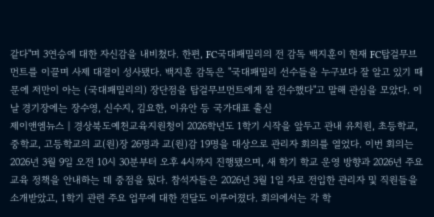같다"며 3연승에 대한 자신감을 내비쳤다. 한편, FC국대패밀리의 전 감독 백지훈이 현재 FC탑걸무브먼트를 이끌며 사제 대결이 성사됐다. 백지훈 감독은 "국대패밀리 선수들을 누구보다 잘 알고 있기 때문에 저만이 아는 (국대패밀리의) 장단점을 탑걸무브먼트에게 잘 전수했다"고 말해 관심을 모았다. 이날 경기장에는 장수영, 신수지, 김요한, 이유안 등 국가대표 출신
제이앤엠뉴스 | 경상북도예천교육지원청이 2026학년도 1학기 시작을 앞두고 관내 유치원, 초등학교, 중학교, 고등학교의 교(원)장 26명과 교(원)감 19명을 대상으로 관리자 회의를 열었다. 이번 회의는 2026년 3월 9일 오전 10시 30분부터 오후 4시까지 진행됐으며, 새 학기 학교 운영 방향과 2026년 주요 교육 정책을 안내하는 데 중점을 뒀다. 참석자들은 2026년 3월 1일 자로 전입한 관리자 및 직원들을 소개받았고, 1학기 관련 주요 업무에 대한 전달도 이루어졌다. 회의에서는 각 학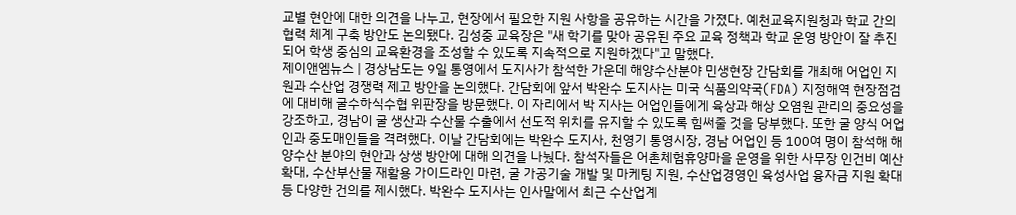교별 현안에 대한 의견을 나누고, 현장에서 필요한 지원 사항을 공유하는 시간을 가졌다. 예천교육지원청과 학교 간의 협력 체계 구축 방안도 논의됐다. 김성중 교육장은 "새 학기를 맞아 공유된 주요 교육 정책과 학교 운영 방안이 잘 추진되어 학생 중심의 교육환경을 조성할 수 있도록 지속적으로 지원하겠다"고 말했다.
제이앤엠뉴스 | 경상남도는 9일 통영에서 도지사가 참석한 가운데 해양수산분야 민생현장 간담회를 개최해 어업인 지원과 수산업 경쟁력 제고 방안을 논의했다. 간담회에 앞서 박완수 도지사는 미국 식품의약국(FDA) 지정해역 현장점검에 대비해 굴수하식수협 위판장을 방문했다. 이 자리에서 박 지사는 어업인들에게 육상과 해상 오염원 관리의 중요성을 강조하고, 경남이 굴 생산과 수산물 수출에서 선도적 위치를 유지할 수 있도록 힘써줄 것을 당부했다. 또한 굴 양식 어업인과 중도매인들을 격려했다. 이날 간담회에는 박완수 도지사, 천영기 통영시장, 경남 어업인 등 100여 명이 참석해 해양수산 분야의 현안과 상생 방안에 대해 의견을 나눴다. 참석자들은 어촌체험휴양마을 운영을 위한 사무장 인건비 예산 확대, 수산부산물 재활용 가이드라인 마련, 굴 가공기술 개발 및 마케팅 지원, 수산업경영인 육성사업 융자금 지원 확대 등 다양한 건의를 제시했다. 박완수 도지사는 인사말에서 최근 수산업계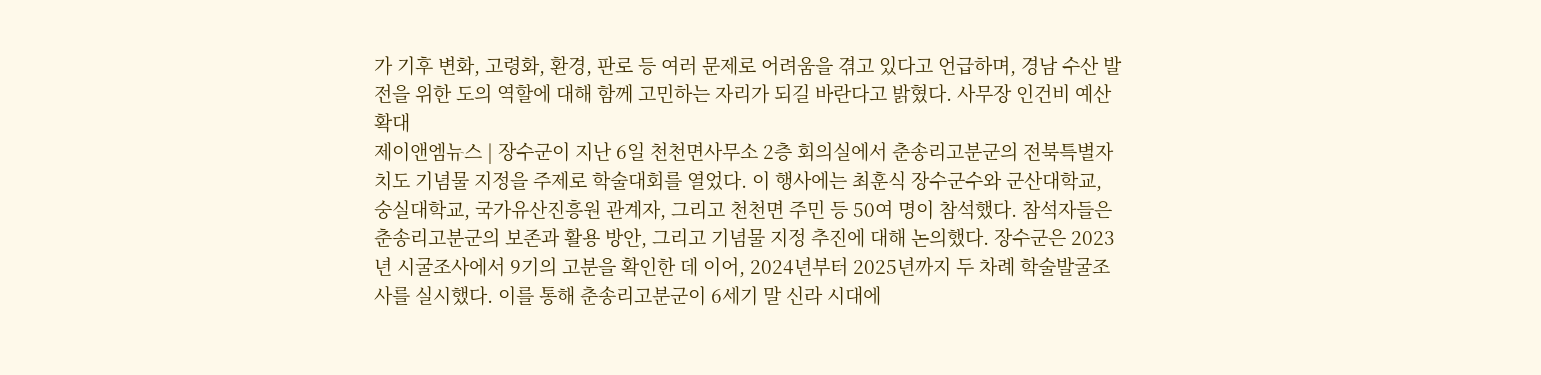가 기후 변화, 고령화, 환경, 판로 등 여러 문제로 어려움을 겪고 있다고 언급하며, 경남 수산 발전을 위한 도의 역할에 대해 함께 고민하는 자리가 되길 바란다고 밝혔다. 사무장 인건비 예산 확대
제이앤엠뉴스 | 장수군이 지난 6일 천천면사무소 2층 회의실에서 춘송리고분군의 전북특별자치도 기념물 지정을 주제로 학술대회를 열었다. 이 행사에는 최훈식 장수군수와 군산대학교, 숭실대학교, 국가유산진흥원 관계자, 그리고 천천면 주민 등 50여 명이 참석했다. 참석자들은 춘송리고분군의 보존과 활용 방안, 그리고 기념물 지정 추진에 대해 논의했다. 장수군은 2023년 시굴조사에서 9기의 고분을 확인한 데 이어, 2024년부터 2025년까지 두 차례 학술발굴조사를 실시했다. 이를 통해 춘송리고분군이 6세기 말 신라 시대에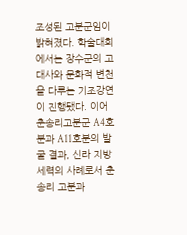조성된 고분군임이 밝혀졌다. 학술대회에서는 장수군의 고대사와 문화적 변천을 다루는 기조강연이 진행됐다. 이어 춘송리고분군 A4호분과 A11호분의 발굴 결과, 신라 지방세력의 사례로서 춘송리 고분과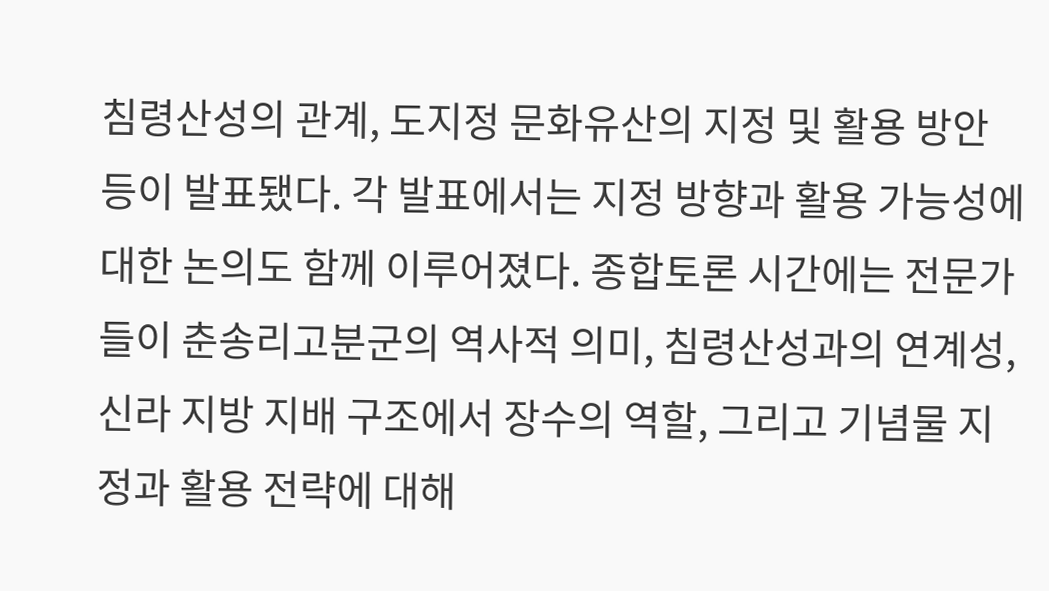침령산성의 관계, 도지정 문화유산의 지정 및 활용 방안 등이 발표됐다. 각 발표에서는 지정 방향과 활용 가능성에 대한 논의도 함께 이루어졌다. 종합토론 시간에는 전문가들이 춘송리고분군의 역사적 의미, 침령산성과의 연계성, 신라 지방 지배 구조에서 장수의 역할, 그리고 기념물 지정과 활용 전략에 대해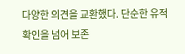다양한 의견을 교환했다. 단순한 유적 확인을 넘어 보존